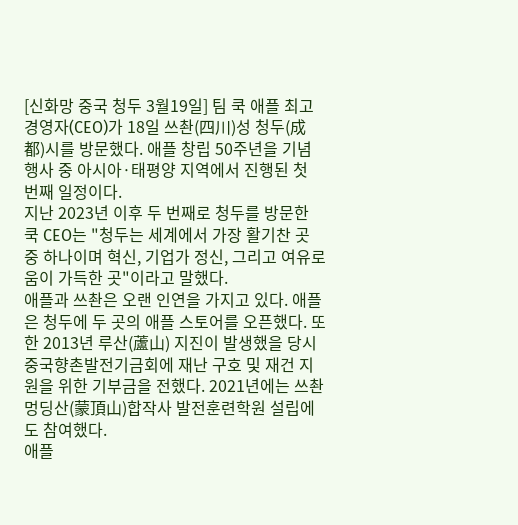[신화망 중국 청두 3월19일] 팀 쿡 애플 최고경영자(CEO)가 18일 쓰촨(四川)성 청두(成都)시를 방문했다. 애플 창립 50주년을 기념행사 중 아시아·태평양 지역에서 진행된 첫 번째 일정이다.
지난 2023년 이후 두 번째로 청두를 방문한 쿡 CEO는 "청두는 세계에서 가장 활기찬 곳 중 하나이며 혁신, 기업가 정신, 그리고 여유로움이 가득한 곳"이라고 말했다.
애플과 쓰촨은 오랜 인연을 가지고 있다. 애플은 청두에 두 곳의 애플 스토어를 오픈했다. 또한 2013년 루산(蘆山) 지진이 발생했을 당시 중국향촌발전기금회에 재난 구호 및 재건 지원을 위한 기부금을 전했다. 2021년에는 쓰촨 멍딩산(蒙頂山)합작사 발전훈련학원 설립에도 참여했다.
애플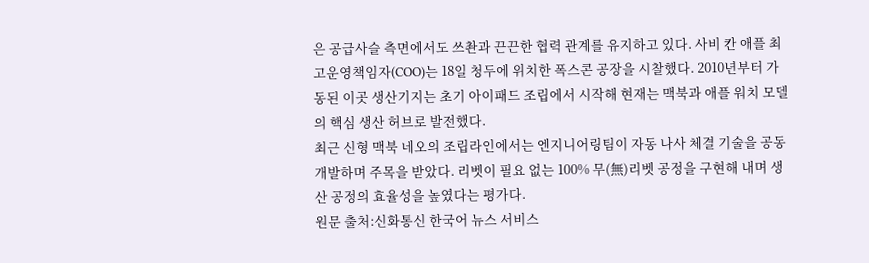은 공급사슬 측면에서도 쓰촨과 끈끈한 협력 관계를 유지하고 있다. 사비 칸 애플 최고운영책임자(COO)는 18일 청두에 위치한 폭스콘 공장을 시찰했다. 2010년부터 가동된 이곳 생산기지는 초기 아이패드 조립에서 시작해 현재는 맥북과 애플 워치 모델의 핵심 생산 허브로 발전했다.
최근 신형 맥북 네오의 조립라인에서는 엔지니어링팀이 자동 나사 체결 기술을 공동 개발하며 주목을 받았다. 리벳이 필요 없는 100% 무(無)리벳 공정을 구현해 내며 생산 공정의 효율성을 높였다는 평가다.
원문 출처:신화통신 한국어 뉴스 서비스